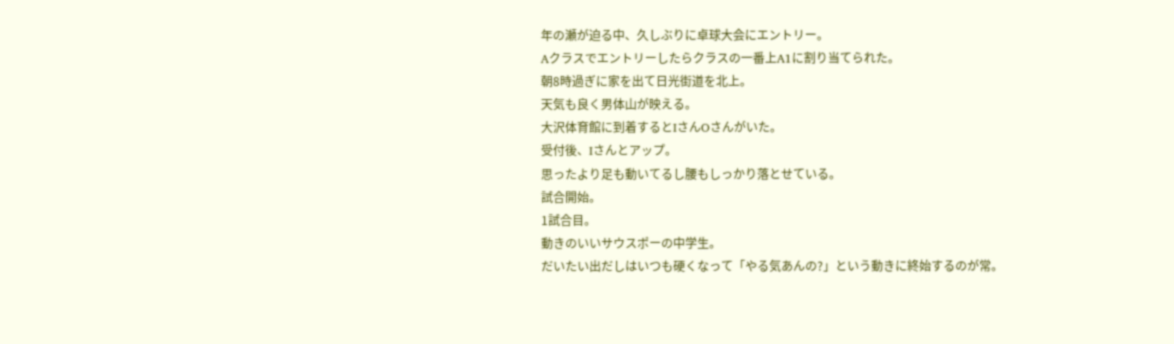年の瀬が迫る中、久しぶりに卓球大会にエントリー。
Aクラスでエントリーしたらクラスの一番上A1に割り当てられた。
朝8時過ぎに家を出て日光街道を北上。
天気も良く男体山が映える。
大沢体育館に到着するとIさんOさんがいた。
受付後、Iさんとアップ。
思ったより足も動いてるし腰もしっかり落とせている。
試合開始。
1試合目。
動きのいいサウスポーの中学生。
だいたい出だしはいつも硬くなって「やる気あんの?」という動きに終始するのが常。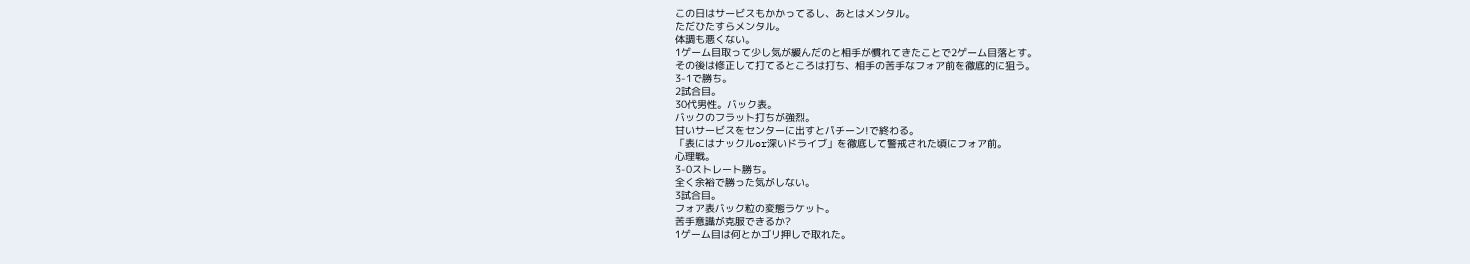この日はサービスもかかってるし、あとはメンタル。
ただひたすらメンタル。
体調も悪くない。
1ゲーム目取って少し気が緩んだのと相手が慣れてきたことで2ゲーム目落とす。
その後は修正して打てるところは打ち、相手の苦手なフォア前を徹底的に狙う。
3-1で勝ち。
2試合目。
30代男性。バック表。
バックのフラット打ちが強烈。
甘いサービスをセンターに出すとパチーン!で終わる。
「表にはナックルor深いドライブ」を徹底して警戒された頃にフォア前。
心理戦。
3-0ストレート勝ち。
全く余裕で勝った気がしない。
3試合目。
フォア表バック粒の変態ラケット。
苦手意識が克服できるか?
1ゲーム目は何とかゴリ押しで取れた。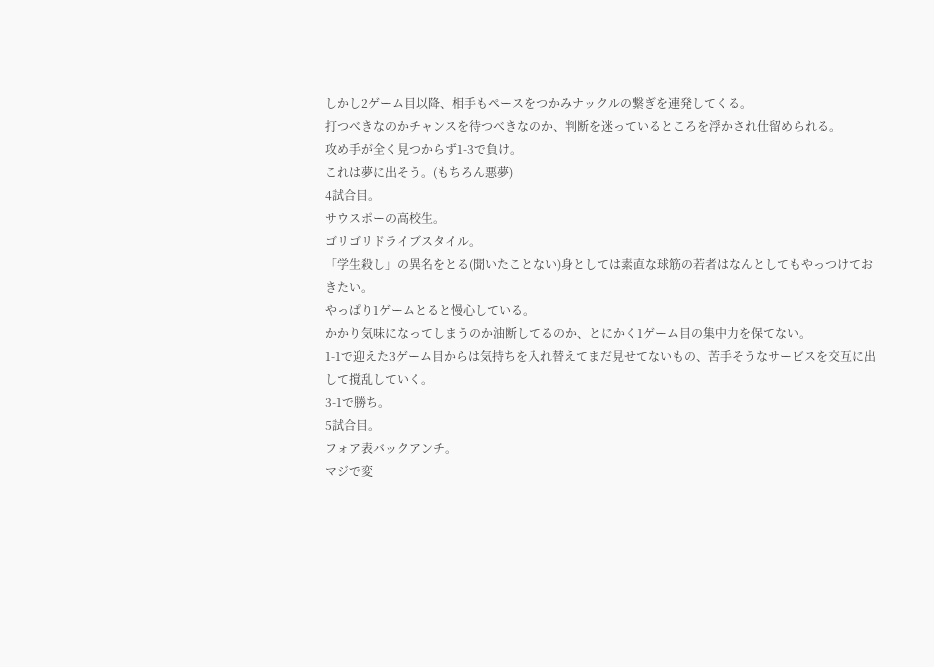しかし2ゲーム目以降、相手もペースをつかみナックルの繋ぎを連発してくる。
打つべきなのかチャンスを待つべきなのか、判断を迷っているところを浮かされ仕留められる。
攻め手が全く見つからず1-3で負け。
これは夢に出そう。(もちろん悪夢)
4試合目。
サウスポーの高校生。
ゴリゴリドライブスタイル。
「学生殺し」の異名をとる(聞いたことない)身としては素直な球筋の若者はなんとしてもやっつけておきたい。
やっぱり1ゲームとると慢心している。
かかり気味になってしまうのか油断してるのか、とにかく1ゲーム目の集中力を保てない。
1-1で迎えた3ゲーム目からは気持ちを入れ替えてまだ見せてないもの、苦手そうなサービスを交互に出して撹乱していく。
3-1で勝ち。
5試合目。
フォア表バックアンチ。
マジで変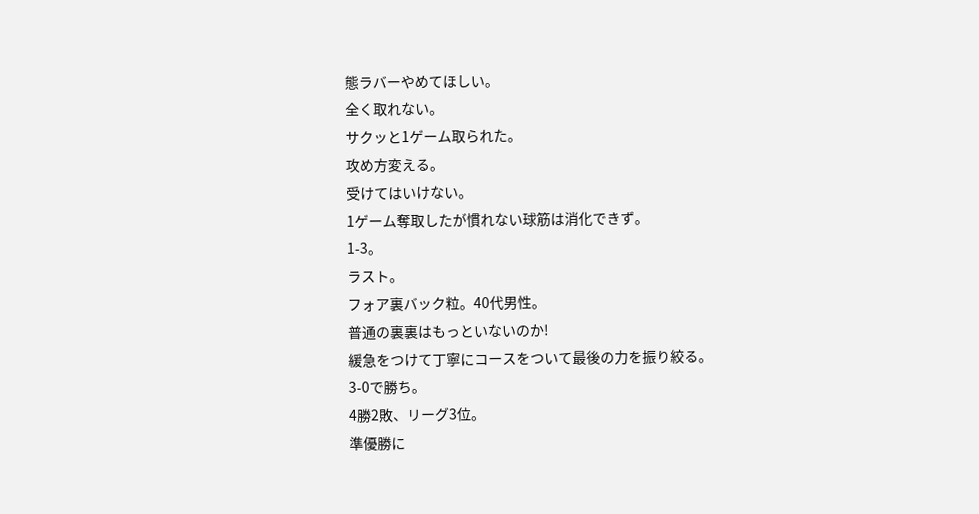態ラバーやめてほしい。
全く取れない。
サクッと1ゲーム取られた。
攻め方変える。
受けてはいけない。
1ゲーム奪取したが慣れない球筋は消化できず。
1-3。
ラスト。
フォア裏バック粒。40代男性。
普通の裏裏はもっといないのか!
緩急をつけて丁寧にコースをついて最後の力を振り絞る。
3-0で勝ち。
4勝2敗、リーグ3位。
準優勝に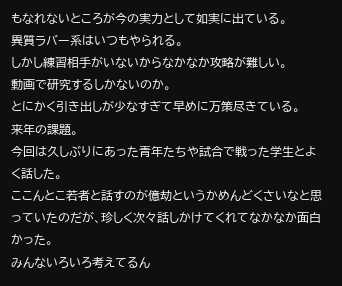もなれないところが今の実力として如実に出ている。
異質ラバー系はいつもやられる。
しかし練習相手がいないからなかなか攻略が難しい。
動画で研究するしかないのか。
とにかく引き出しが少なすぎて早めに万策尽きている。
来年の課題。
今回は久しぶりにあった青年たちや試合で戦った学生とよく話した。
ここんとこ若者と話すのが億劫というかめんどくさいなと思っていたのだが、珍しく次々話しかけてくれてなかなか面白かった。
みんないろいろ考えてるん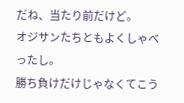だね、当たり前だけど。
オジサンたちともよくしゃべったし。
勝ち負けだけじゃなくてこう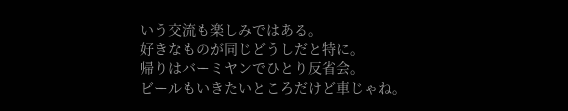いう交流も楽しみではある。
好きなものが同じどうしだと特に。
帰りはバーミヤンでひとり反省会。
ビールもいきたいところだけど車じゃね。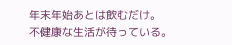年末年始あとは飲むだけ。
不健康な生活が待っている。